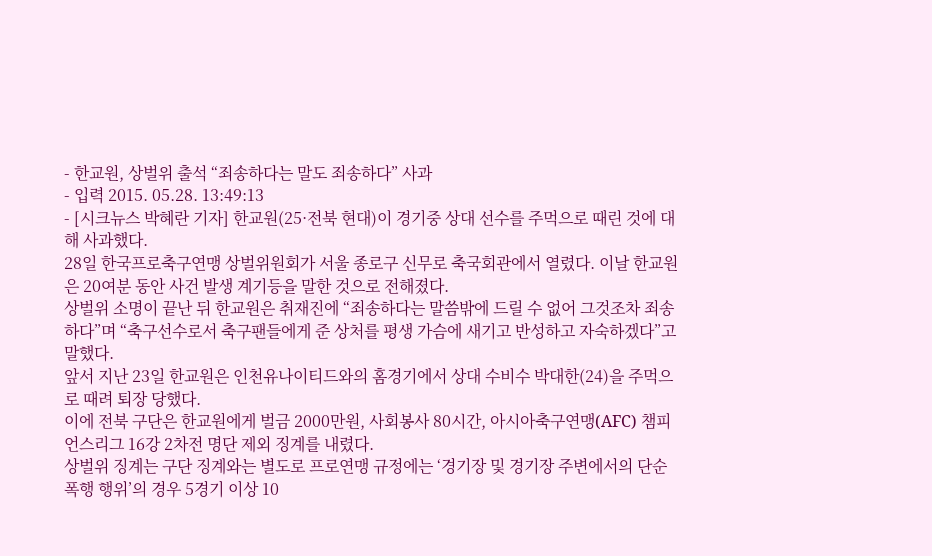- 한교원, 상벌위 출석 “죄송하다는 말도 죄송하다” 사과
- 입력 2015. 05.28. 13:49:13
- [시크뉴스 박혜란 기자] 한교원(25·전북 현대)이 경기중 상대 선수를 주먹으로 때린 것에 대해 사과했다.
28일 한국프로축구연맹 상벌위원회가 서울 종로구 신무로 축국회관에서 열렸다. 이날 한교원은 20여분 동안 사건 발생 계기등을 말한 것으로 전해졌다.
상벌위 소명이 끝난 뒤 한교원은 취재진에 “죄송하다는 말씀밖에 드릴 수 없어 그것조차 죄송하다”며 “축구선수로서 축구팬들에게 준 상처를 평생 가슴에 새기고 반성하고 자숙하겠다”고 말했다.
앞서 지난 23일 한교원은 인천유나이티드와의 홈경기에서 상대 수비수 박대한(24)을 주먹으로 때려 퇴장 당했다.
이에 전북 구단은 한교원에게 벌금 2000만원, 사회봉사 80시간, 아시아축구연맹(AFC) 챔피언스리그 16강 2차전 명단 제외 징계를 내렸다.
상벌위 징계는 구단 징계와는 별도로 프로연맹 규정에는 ‘경기장 및 경기장 주변에서의 단순 폭행 행위’의 경우 5경기 이상 10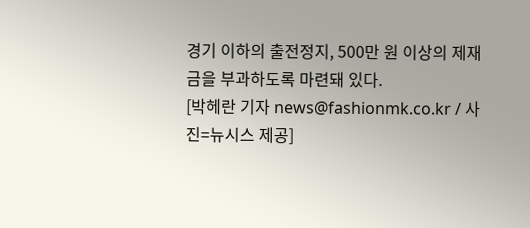경기 이하의 출전정지, 500만 원 이상의 제재금을 부과하도록 마련돼 있다.
[박헤란 기자 news@fashionmk.co.kr / 사진=뉴시스 제공]